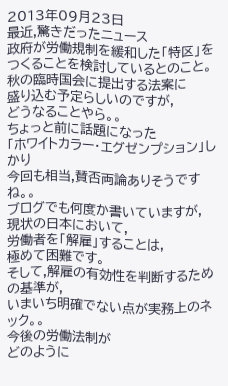2013年09月23日
最近,驚きだったニュース
政府が労働規制を緩和した「特区」を
つくることを検討しているとのこと。
秋の臨時国会に提出する法案に
盛り込む予定らしいのですが,
どうなることやら。。
ちょっと前に話題になった
「ホワイトカラー・エグゼンプション」しかり
今回も相当,賛否両論ありそうですね。。
ブログでも何度か書いていますが,
現状の日本において,
労働者を「解雇」することは,
極めて困難です。
そして,解雇の有効性を判断するための基準が,
いまいち明確でない点が実務上のネック。。
今後の労働法制が
どのように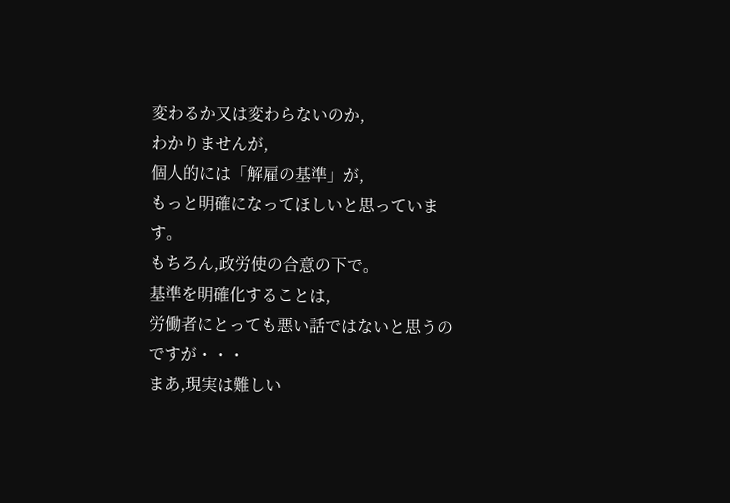変わるか又は変わらないのか,
わかりませんが,
個人的には「解雇の基準」が,
もっと明確になってほしいと思っています。
もちろん,政労使の合意の下で。
基準を明確化することは,
労働者にとっても悪い話ではないと思うのですが・・・
まあ,現実は難しい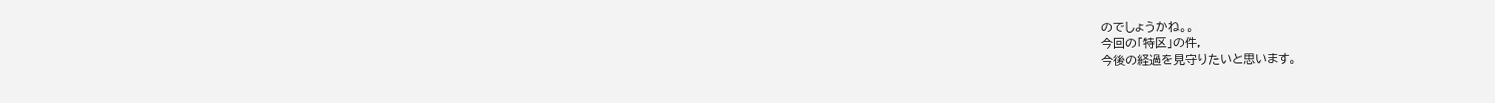のでしょうかね。。
今回の「特区」の件,
今後の経過を見守りたいと思います。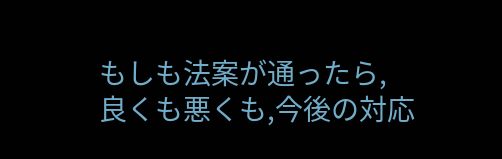もしも法案が通ったら,
良くも悪くも,今後の対応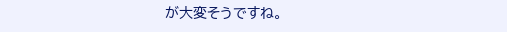が大変そうですね。